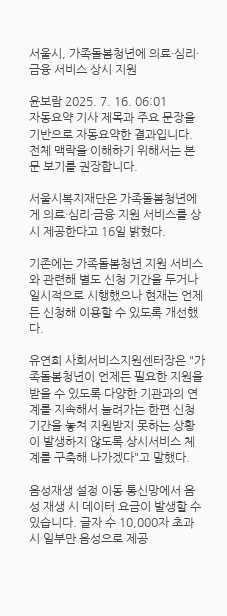서울시, 가족돌봄청년에 의료·심리·금융 서비스 상시 지원

윤보람 2025. 7. 16. 06:01
자동요약 기사 제목과 주요 문장을 기반으로 자동요약한 결과입니다.
전체 맥락을 이해하기 위해서는 본문 보기를 권장합니다.

서울시복지재단은 가족돌봄청년에게 의료·심리·금융 지원 서비스를 상시 제공한다고 16일 밝혔다.

기존에는 가족돌봄청년 지원 서비스와 관련해 별도 신청 기간을 두거나 일시적으로 시행했으나 현재는 언제든 신청해 이용할 수 있도록 개선했다.

유연희 사회서비스지원센터장은 "가족돌봄청년이 언제든 필요한 지원을 받을 수 있도록 다양한 기관과의 연계를 지속해서 늘려가는 한편 신청 기간을 놓쳐 지원받지 못하는 상황이 발생하지 않도록 상시서비스 체계를 구축해 나가겠다"고 말했다.

음성재생 설정 이동 통신망에서 음성 재생 시 데이터 요금이 발생할 수 있습니다. 글자 수 10,000자 초과 시 일부만 음성으로 제공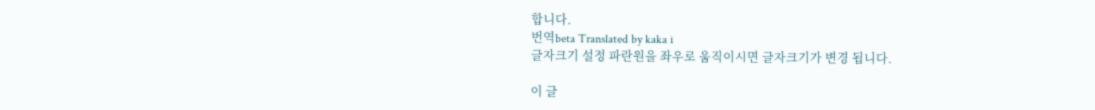합니다.
번역beta Translated by kaka i
글자크기 설정 파란원을 좌우로 움직이시면 글자크기가 변경 됩니다.

이 글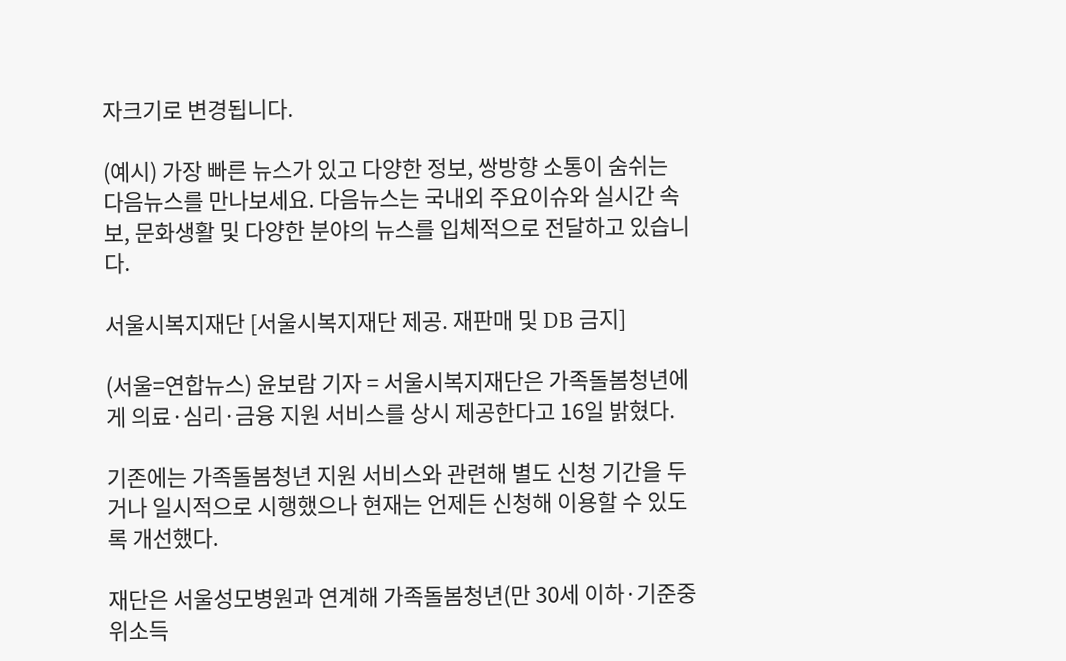자크기로 변경됩니다.

(예시) 가장 빠른 뉴스가 있고 다양한 정보, 쌍방향 소통이 숨쉬는 다음뉴스를 만나보세요. 다음뉴스는 국내외 주요이슈와 실시간 속보, 문화생활 및 다양한 분야의 뉴스를 입체적으로 전달하고 있습니다.

서울시복지재단 [서울시복지재단 제공. 재판매 및 DB 금지]

(서울=연합뉴스) 윤보람 기자 = 서울시복지재단은 가족돌봄청년에게 의료·심리·금융 지원 서비스를 상시 제공한다고 16일 밝혔다.

기존에는 가족돌봄청년 지원 서비스와 관련해 별도 신청 기간을 두거나 일시적으로 시행했으나 현재는 언제든 신청해 이용할 수 있도록 개선했다.

재단은 서울성모병원과 연계해 가족돌봄청년(만 30세 이하·기준중위소득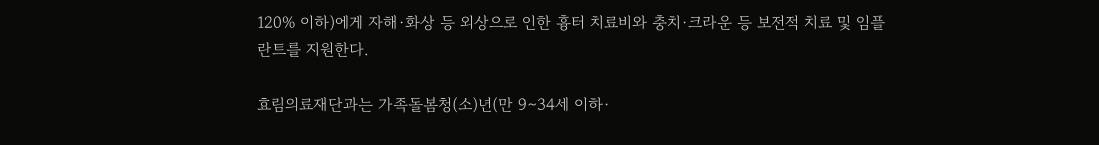120% 이하)에게 자해·화상 등 외상으로 인한 흉터 치료비와 충치·크라운 등 보전적 치료 및 임플란트를 지원한다.

효림의료재단과는 가족돌봄청(소)년(만 9∼34세 이하·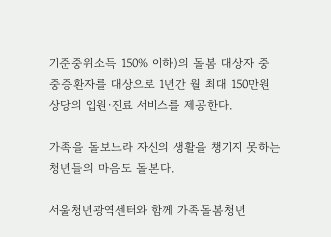기준중위소득 150% 이하)의 돌봄 대상자 중 중증환자를 대상으로 1년간 월 최대 150만원 상당의 입원·진료 서비스를 제공한다.

가족을 돌보느라 자신의 생활을 챙기지 못하는 청년들의 마음도 돌본다.

서울청년광역센터와 함께 가족돌봄청년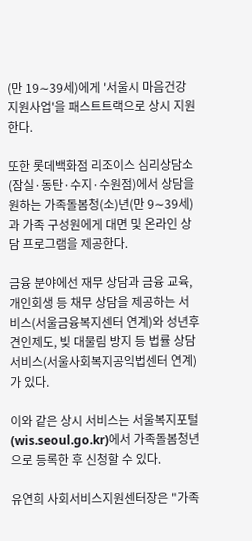(만 19∼39세)에게 '서울시 마음건강 지원사업'을 패스트트랙으로 상시 지원한다.

또한 롯데백화점 리조이스 심리상담소(잠실·동탄·수지·수원점)에서 상담을 원하는 가족돌봄청(소)년(만 9∼39세)과 가족 구성원에게 대면 및 온라인 상담 프로그램을 제공한다.

금융 분야에선 재무 상담과 금융 교육, 개인회생 등 채무 상담을 제공하는 서비스(서울금융복지센터 연계)와 성년후견인제도, 빚 대물림 방지 등 법률 상담 서비스(서울사회복지공익법센터 연계)가 있다.

이와 같은 상시 서비스는 서울복지포털(wis.seoul.go.kr)에서 가족돌봄청년으로 등록한 후 신청할 수 있다.

유연희 사회서비스지원센터장은 "가족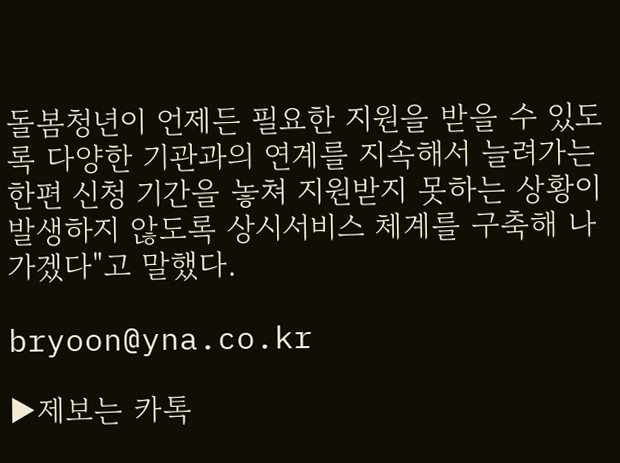돌봄청년이 언제든 필요한 지원을 받을 수 있도록 다양한 기관과의 연계를 지속해서 늘려가는 한편 신청 기간을 놓쳐 지원받지 못하는 상황이 발생하지 않도록 상시서비스 체계를 구축해 나가겠다"고 말했다.

bryoon@yna.co.kr

▶제보는 카톡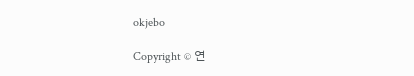okjebo

Copyright © 연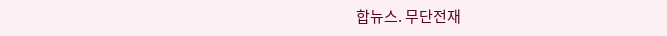합뉴스. 무단전재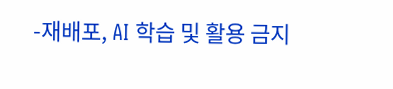-재배포, AI 학습 및 활용 금지